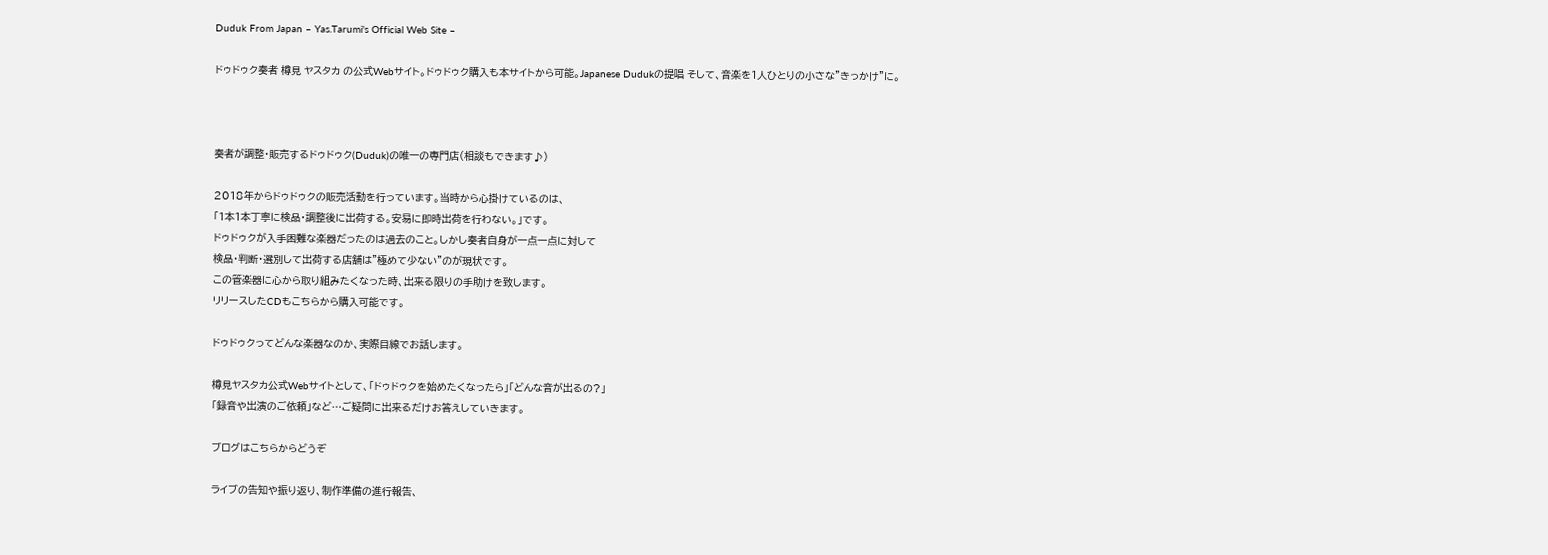Duduk From Japan – Yas.Tarumi's Official Web Site –

ドゥドゥク奏者 樽見 ヤスタカ の公式Webサイト。ドゥドゥク購入も本サイトから可能。Japanese Dudukの提唱 そして、音楽を1人ひとりの小さな”きっかけ”に。



奏者が調整・販売するドゥドゥク(Duduk)の唯一の専門店(相談もできます♪)

2018年からドゥドゥクの販売活動を行っています。当時から心掛けているのは、
「1本1本丁寧に検品・調整後に出荷する。安易に即時出荷を行わない。」です。
ドゥドゥクが入手困難な楽器だったのは過去のこと。しかし奏者自身が一点一点に対して
検品・判断・選別して出荷する店舗は”極めて少ない”のが現状です。
この管楽器に心から取り組みたくなった時、出来る限りの手助けを致します。
リリースしたCDもこちらから購入可能です。

ドゥドゥクってどんな楽器なのか、実際目線でお話します。

樽見ヤスタカ公式Webサイトとして、「ドゥドゥクを始めたくなったら」「どんな音が出るの?」
「録音や出演のご依頼」など…ご疑問に出来るだけお答えしていきます。

ブログはこちらからどうぞ

ライブの告知や振り返り、制作準備の進行報告、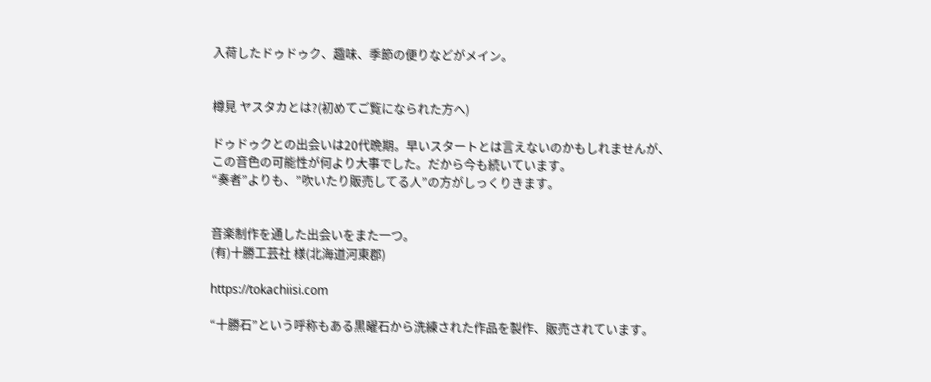入荷したドゥドゥク、趣味、季節の便りなどがメイン。


樽見 ヤスタカとは?(初めてご覧になられた方へ)

ドゥドゥクとの出会いは20代晩期。早いスタートとは言えないのかもしれませんが、
この音色の可能性が何より大事でした。だから今も続いています。
“奏者”よりも、”吹いたり販売してる人”の方がしっくりきます。


音楽制作を通した出会いをまた一つ。
(有)十勝工芸社 様(北海道河東郡)

https://tokachiisi.com

“十勝石”という呼称もある黒曜石から洗練された作品を製作、販売されています。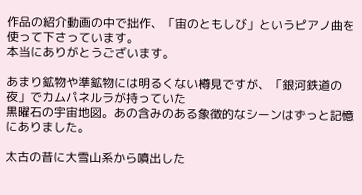作品の紹介動画の中で拙作、「宙のともしび」というピアノ曲を使って下さっています。
本当にありがとうございます。

あまり鉱物や準鉱物には明るくない樽見ですが、「銀河鉄道の夜」でカムパネルラが持っていた
黒曜石の宇宙地図。あの含みのある象徴的なシーンはずっと記憶にありました。

太古の昔に大雪山系から噴出した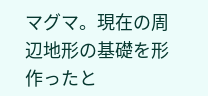マグマ。現在の周辺地形の基礎を形作ったと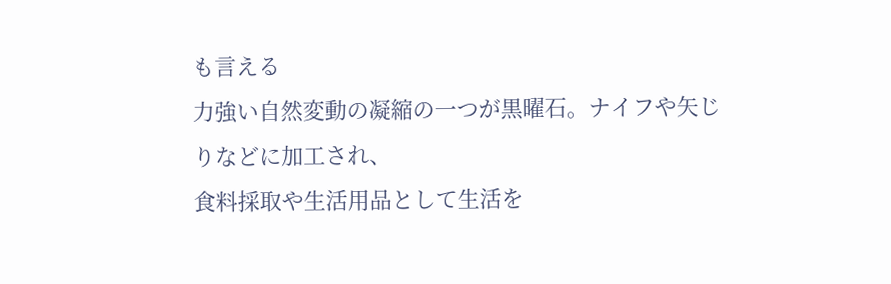も言える
力強い自然変動の凝縮の一つが黒曜石。ナイフや矢じりなどに加工され、
食料採取や生活用品として生活を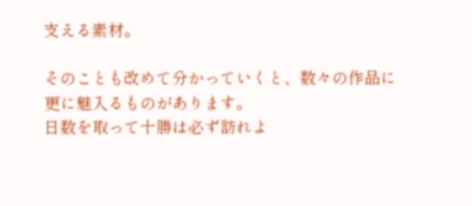支える素材。

そのことも改めて分かっていくと、数々の作品に更に魅入るものがあります。
日数を取って十勝は必ず訪れよ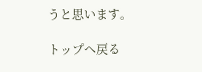うと思います。

トップへ戻る